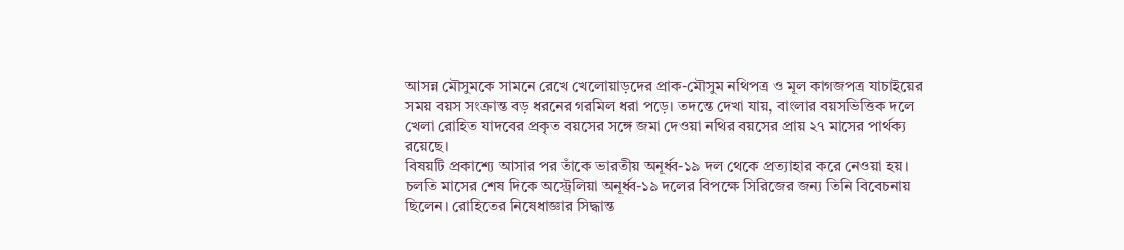আসন্ন মৌসুমকে সামনে রেখে খেলোয়াড়দের প্রাক-মৌসুম নথিপত্র ও মূল কাগজপত্র যাচাইয়ের সময় বয়স সংক্রান্ত বড় ধরনের গরমিল ধরা পড়ে। তদন্তে দেখা যায়, বাংলার বয়সভিত্তিক দলে খেলা রোহিত যাদবের প্রকৃত বয়সের সঙ্গে জমা দেওয়া নথির বয়সের প্রায় ২৭ মাসের পার্থক্য রয়েছে।
বিষয়টি প্রকাশ্যে আসার পর তাঁকে ভারতীয় অনূর্ধ্ব-১৯ দল থেকে প্রত্যাহার করে নেওয়া হয়। চলতি মাসের শেষ দিকে অস্ট্রেলিয়া অনূর্ধ্ব-১৯ দলের বিপক্ষে সিরিজের জন্য তিনি বিবেচনায় ছিলেন। রোহিতের নিষেধাজ্ঞার সিদ্ধান্ত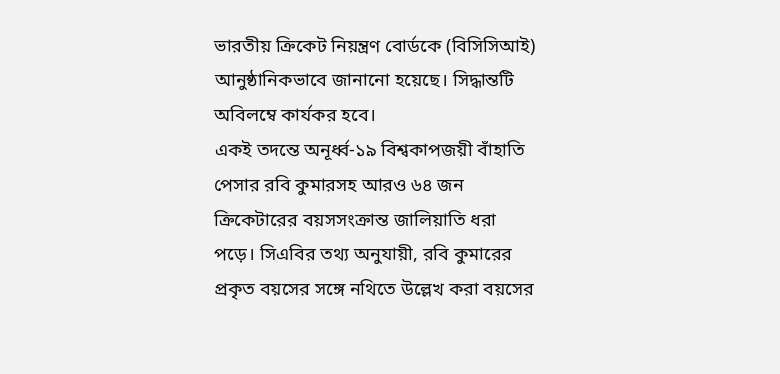ভারতীয় ক্রিকেট নিয়ন্ত্রণ বোর্ডকে (বিসিসিআই) আনুষ্ঠানিকভাবে জানানো হয়েছে। সিদ্ধান্তটি অবিলম্বে কার্যকর হবে।
একই তদন্তে অনূর্ধ্ব-১৯ বিশ্বকাপজয়ী বাঁহাতি পেসার রবি কুমারসহ আরও ৬৪ জন ক্রিকেটারের বয়সসংক্রান্ত জালিয়াতি ধরা পড়ে। সিএবির তথ্য অনুযায়ী, রবি কুমারের প্রকৃত বয়সের সঙ্গে নথিতে উল্লেখ করা বয়সের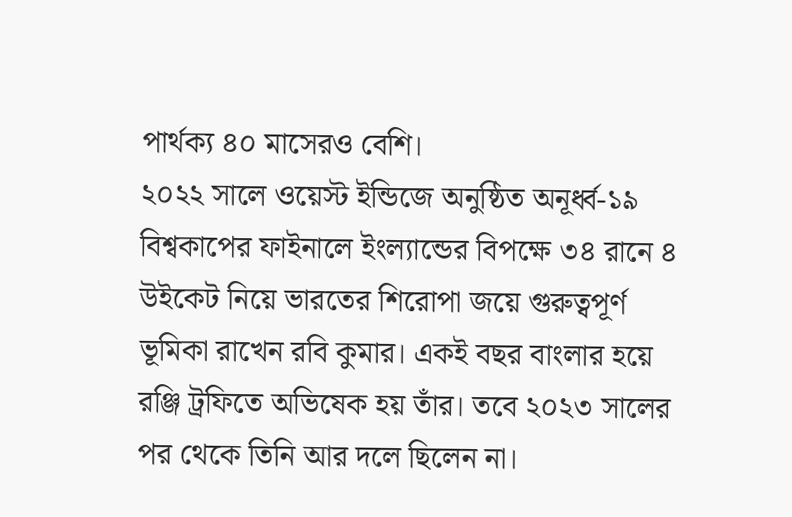পার্থক্য ৪০ মাসেরও বেশি।
২০২২ সালে ওয়েস্ট ইন্ডিজে অনুষ্ঠিত অনূর্ধ্ব-১৯ বিশ্বকাপের ফাইনালে ইংল্যান্ডের বিপক্ষে ৩৪ রানে ৪ উইকেট নিয়ে ভারতের শিরোপা জয়ে গুরুত্বপূর্ণ ভূমিকা রাখেন রবি কুমার। একই বছর বাংলার হয়ে রঞ্জি ট্রফিতে অভিষেক হয় তাঁর। তবে ২০২৩ সালের পর থেকে তিনি আর দলে ছিলেন না।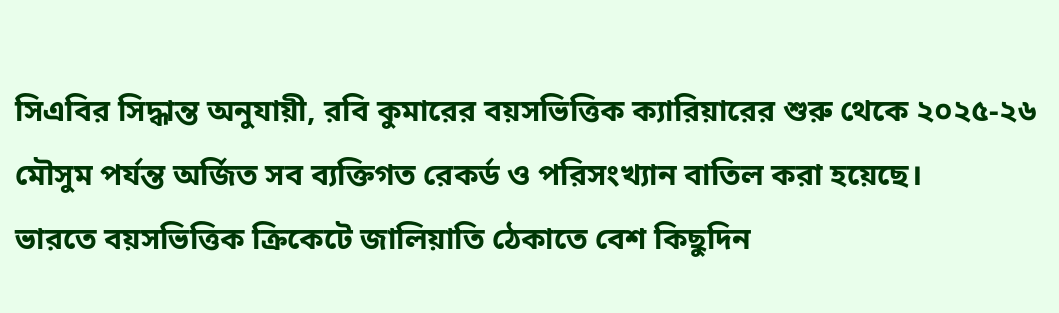সিএবির সিদ্ধান্ত অনুযায়ী, রবি কুমারের বয়সভিত্তিক ক্যারিয়ারের শুরু থেকে ২০২৫-২৬ মৌসুম পর্যন্ত অর্জিত সব ব্যক্তিগত রেকর্ড ও পরিসংখ্যান বাতিল করা হয়েছে।
ভারতে বয়সভিত্তিক ক্রিকেটে জালিয়াতি ঠেকাতে বেশ কিছুদিন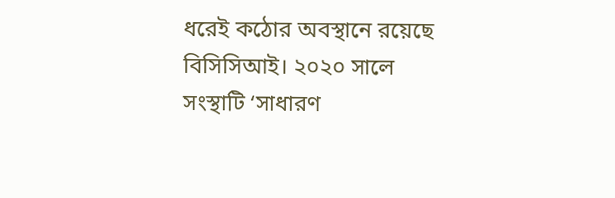ধরেই কঠোর অবস্থানে রয়েছে বিসিসিআই। ২০২০ সালে সংস্থাটি ‘সাধারণ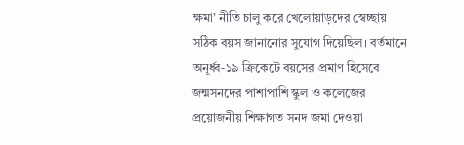ক্ষমা’ নীতি চালু করে খেলোয়াড়দের স্বেচ্ছায় সঠিক বয়স জানানোর সুযোগ দিয়েছিল। বর্তমানে অনূর্ধ্ব-১৯ ক্রিকেটে বয়সের প্রমাণ হিসেবে জন্মসনদের পাশাপাশি স্কুল ও কলেজের প্রয়োজনীয় শিক্ষাগত সনদ জমা দেওয়া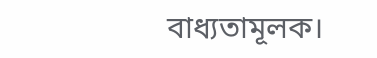বাধ্যতামূলক।